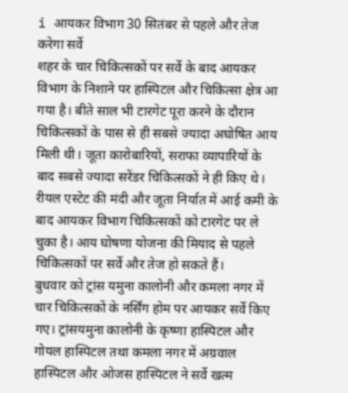i आयकर विभाग 30 सितंबर से पहले और तेज करेगा सर्वे
शहर के चार चिकित्सकों पर सर्वे के बाद आयकर विभाग के निशाने पर हास्पिटल और चिकित्सा क्षेत्र आ गया है। बीते साल भी टारगेट पूरा करने के दौरान चिकित्सकों के पास से ही सबसे ज्यादा अघोषित आय मिली थी। जूता कारोबारियों, सराफा व्यापारियों के बाद सबसे ज्यादा सरेंडर चिकित्सकों ने ही किए थे। रीयल एस्टेट की मंदी और जूता निर्यात में आई कमी के बाद आयकर विभाग चिकित्सकों को टारगेट पर ले चुका है। आय घोषणा योजना की मियाद से पहले चिकित्सकों पर सर्वे और तेज हो सकते हैं।
बुधवार को ट्रांस यमुना कालोनी और कमला नगर में चार चिकित्सकों के नर्सिंग होम पर आयकर सर्वे किए गए। ट्रांसयमुना कालोनी के कृष्णा हास्पिटल और गोयल हास्पिटल तथा कमला नगर में अग्रवाल हास्पिटल और ओजस हास्पिटल ने सर्वे खत्म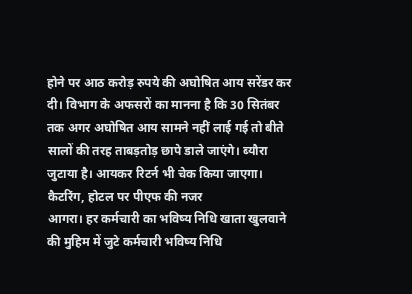होने पर आठ करोड़ रुपये की अघोषित आय सरेंडर कर दी। विभाग के अफसरों का मानना है कि 30 सितंबर तक अगर अघोषित आय सामने नहीं लाई गई तो बीते सालों की तरह ताबड़तोड़ छापे डाले जाएंगे। ब्यौरा जुटाया है। आयकर रिटर्न भी चेक किया जाएगा।
कैटरिंग, होटल पर पीएफ की नजर
आगरा। हर कर्मचारी का भविष्य निधि खाता खुलवाने की मुहिम में जुटे कर्मचारी भविष्य निधि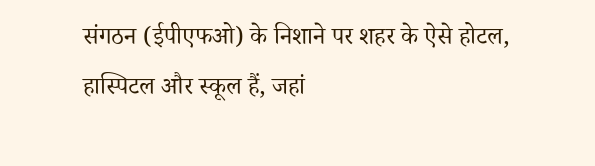संगठन (ईपीएफओ) के निशाने पर शहर के ऐसे होटल, हास्पिटल और स्कूल हैं, जहां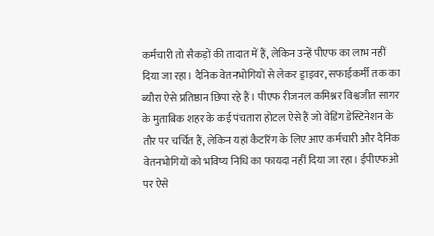कर्मचारी तो सैकड़ों की तादात में हैं, लेकिन उन्हें पीएफ का लाभ नहीं दिया जा रहा। दैनिक वेतनभोगियों से लेकर ड्राइवर, सफाईकर्मी तक का ब्यौरा ऐसे प्रतिष्ठान छिपा रहे हैं। पीएफ रीजनल कमिश्नर विश्वजीत सागर के मुताबिक शहर के कई पंचतारा होटल ऐसे हैं जो वेडिंग डेस्टिनेशन के तौर पर चर्चित हैं, लेकिन यहां कैटरिंग के लिए आए कर्मचारी और दैनिक वेतनभोगियों को भविष्य निधि का फायदा नहीं दिया जा रहा। ईपीएफओ पर ऐसे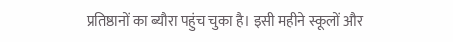प्रतिष्ठानों का ब्यौरा पहुंच चुका है। इसी महीने स्कूलों और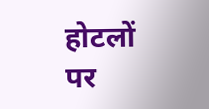होटलों पर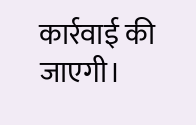कार्रवाई की जाएगी।